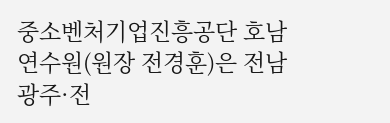중소벤처기업진흥공단 호남연수원(원장 전경훈)은 전남광주·전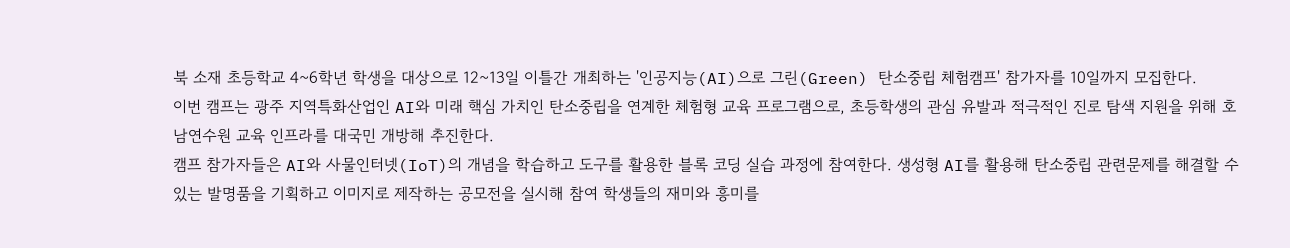북 소재 초등학교 4~6학년 학생을 대상으로 12~13일 이틀간 개최하는 '인공지능(AI)으로 그린(Green) 탄소중립 체험캠프' 참가자를 10일까지 모집한다.
이번 캠프는 광주 지역특화산업인 AI와 미래 핵심 가치인 탄소중립을 연계한 체험형 교육 프로그램으로, 초등학생의 관심 유발과 적극적인 진로 탐색 지원을 위해 호남연수원 교육 인프라를 대국민 개방해 추진한다.
캠프 참가자들은 AI와 사물인터넷(IoT)의 개념을 학습하고 도구를 활용한 블록 코딩 실습 과정에 참여한다. 생성형 AI를 활용해 탄소중립 관련문제를 해결할 수 있는 발명품을 기획하고 이미지로 제작하는 공모전을 실시해 참여 학생들의 재미와 흥미를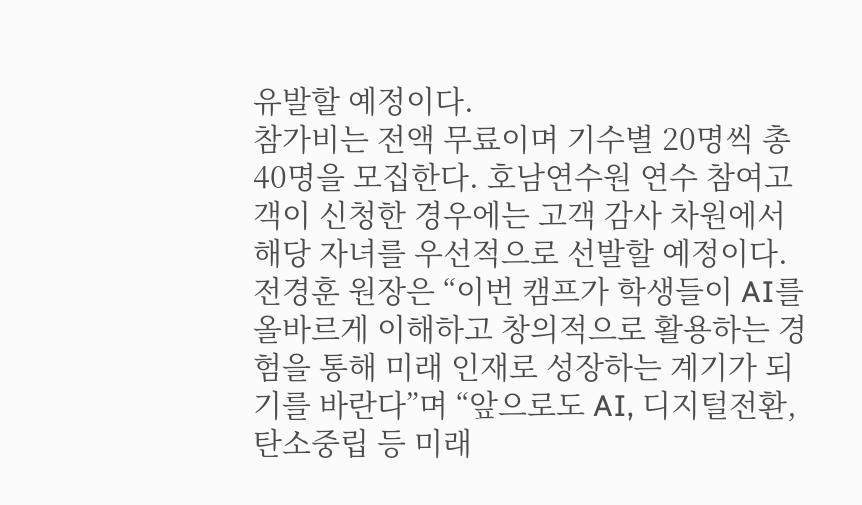유발할 예정이다.
참가비는 전액 무료이며 기수별 20명씩 총 40명을 모집한다. 호남연수원 연수 참여고객이 신청한 경우에는 고객 감사 차원에서 해당 자녀를 우선적으로 선발할 예정이다.
전경훈 원장은 “이번 캠프가 학생들이 AI를 올바르게 이해하고 창의적으로 활용하는 경험을 통해 미래 인재로 성장하는 계기가 되기를 바란다”며 “앞으로도 AI, 디지털전환, 탄소중립 등 미래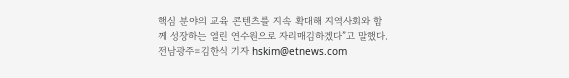핵심 분야의 교육 콘텐츠를 지속 확대해 지역사회와 함께 성장하는 열린 연수원으로 자리매김하겠다”고 말했다.
전남광주=김한식 기자 hskim@etnews.com